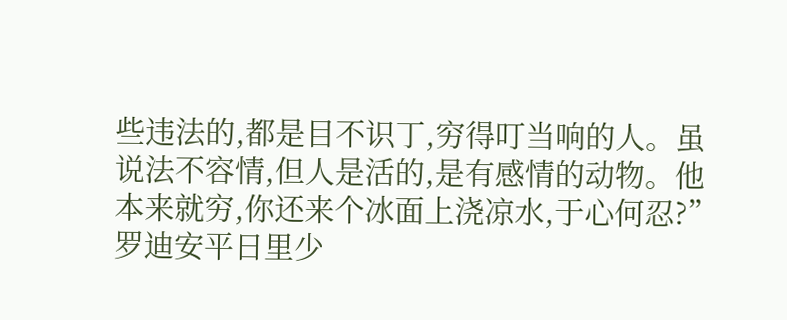些违法的,都是目不识丁,穷得叮当响的人。虽说法不容情,但人是活的,是有感情的动物。他本来就穷,你还来个冰面上浇凉水,于心何忍?”罗迪安平日里少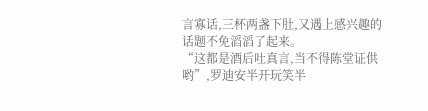言寡话,三杯两盏下肚,又遇上感兴趣的话题不免滔滔了起来。
“这都是酒后吐真言,当不得陈堂证供哟”,罗迪安半开玩笑半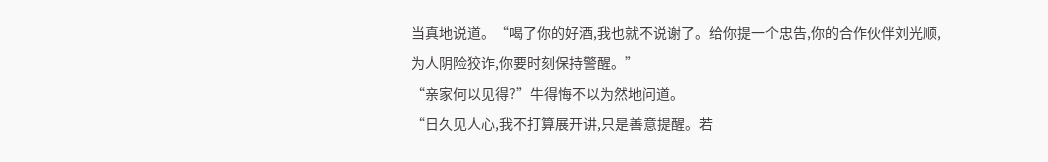当真地说道。“喝了你的好酒,我也就不说谢了。给你提一个忠告,你的合作伙伴刘光顺,为人阴险狡诈,你要时刻保持警醒。”
“亲家何以见得?”牛得悔不以为然地问道。
“日久见人心,我不打算展开讲,只是善意提醒。若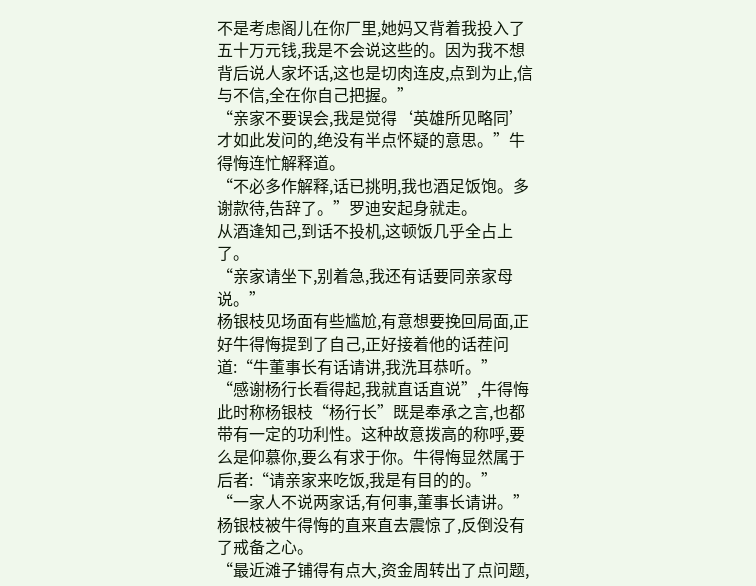不是考虑阁儿在你厂里,她妈又背着我投入了五十万元钱,我是不会说这些的。因为我不想背后说人家坏话,这也是切肉连皮,点到为止,信与不信,全在你自己把握。”
“亲家不要误会,我是觉得‘英雄所见略同’才如此发问的,绝没有半点怀疑的意思。”牛得悔连忙解释道。
“不必多作解释,话已挑明,我也酒足饭饱。多谢款待,告辞了。”罗迪安起身就走。
从酒逢知己,到话不投机,这顿饭几乎全占上了。
“亲家请坐下,别着急,我还有话要同亲家母说。”
杨银枝见场面有些尴尬,有意想要挽回局面,正好牛得悔提到了自己,正好接着他的话茬问道:“牛董事长有话请讲,我洗耳恭听。”
“感谢杨行长看得起,我就直话直说”,牛得悔此时称杨银枝“杨行长”既是奉承之言,也都带有一定的功利性。这种故意拨高的称呼,要么是仰慕你,要么有求于你。牛得悔显然属于后者:“请亲家来吃饭,我是有目的的。”
“一家人不说两家话,有何事,董事长请讲。”杨银枝被牛得悔的直来直去震惊了,反倒没有了戒备之心。
“最近滩子铺得有点大,资金周转出了点问题,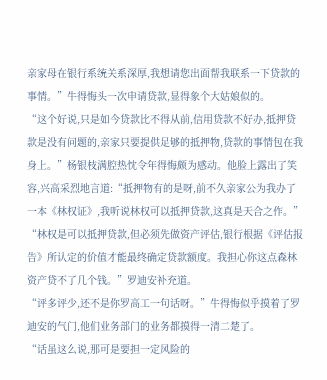亲家母在银行系统关系深厚,我想请您出面帮我联系一下贷款的事情。”牛得悔头一次申请贷款,显得象个大姑娘似的。
“这个好说,只是如今贷款比不得从前,信用贷款不好办,抵押贷款是没有问题的,亲家只要提供足够的抵押物,贷款的事情包在我身上。”杨银枝满腔热忱令年得悔颇为感动。他脸上露出了笑容,兴高采烈地言道:“抵押物有的是呀,前不久亲家公为我办了一本《林权证》,我听说林权可以抵押贷款,这真是天合之作。”
“林权是可以抵押贷款,但必须先做资产评估,银行根据《评估报告》所认定的价值才能最终确定贷款额度。我担心你这点森林资产贷不了几个钱。”罗迪安补充道。
“评多评少,还不是你罗高工一句话呀。”牛得悔似乎摸着了罗迪安的气门,他们业务部门的业务都摸得一清二楚了。
“话虽这么说,那可是要担一定风险的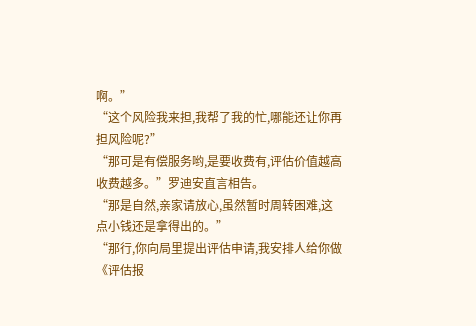啊。”
“这个风险我来担,我帮了我的忙,哪能还让你再担风险呢?”
“那可是有偿服务哟,是要收费有,评估价值越高收费越多。”罗迪安直言相告。
“那是自然,亲家请放心,虽然暂时周转困难,这点小钱还是拿得出的。”
“那行,你向局里提出评估申请,我安排人给你做《评估报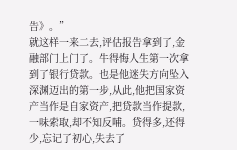告》。”
就这样一来二去,评估报告拿到了,金融部门上门了。牛得悔人生第一次拿到了银行贷款。也是他迷失方向坠入深渊迈出的第一步,从此,他把国家资产当作是自家资产,把贷款当作提款,一味索取,却不知反哺。贷得多,还得少,忘记了初心,失去了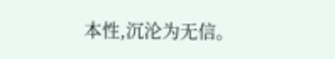本性,沉沦为无信。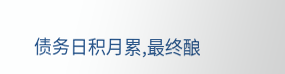债务日积月累,最终酿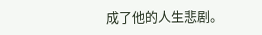成了他的人生悲剧。